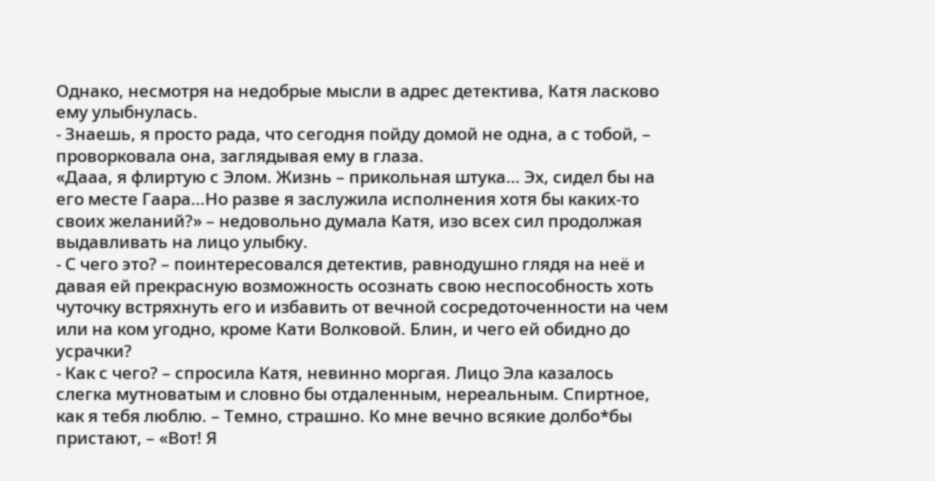Однако, несмотря на недобрые мысли в адрес детектива, Катя ласково ему улыбнулась.
- Знаешь, я просто рада, что сегодня пойду домой не одна, а с тобой, – проворковала она, заглядывая ему в глаза.
«Дааа, я флиртую с Элом. Жизнь – прикольная штука… Эх, сидел бы на его месте Гаара…Но разве я заслужила исполнения хотя бы каких-то своих желаний?» – недовольно думала Катя, изо всех сил продолжая выдавливать на лицо улыбку.
- С чего это? – поинтересовался детектив, равнодушно глядя на неё и давая ей прекрасную возможность осознать свою неспособность хоть чуточку встряхнуть его и избавить от вечной сосредоточенности на чем или на ком угодно, кроме Кати Волковой. Блин, и чего ей обидно до усрачки?
- Как с чего? – спросила Катя, невинно моргая. Лицо Эла казалось слегка мутноватым и словно бы отдаленным, нереальным. Спиртное, как я тебя люблю. – Темно, страшно. Ко мне вечно всякие долбо*бы пристают, – «Вот! Я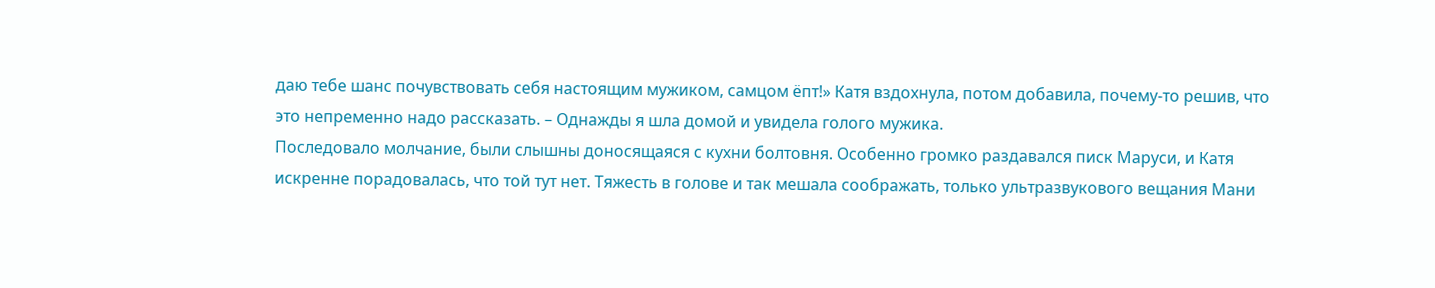даю тебе шанс почувствовать себя настоящим мужиком, самцом ёпт!» Катя вздохнула, потом добавила, почему-то решив, что это непременно надо рассказать. – Однажды я шла домой и увидела голого мужика.
Последовало молчание, были слышны доносящаяся с кухни болтовня. Особенно громко раздавался писк Маруси, и Катя искренне порадовалась, что той тут нет. Тяжесть в голове и так мешала соображать, только ультразвукового вещания Мани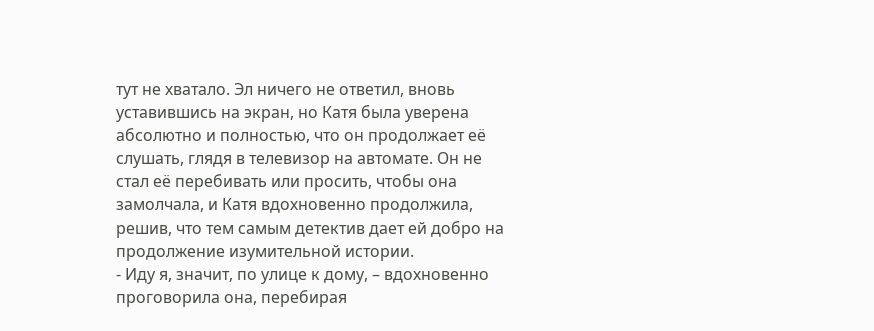тут не хватало. Эл ничего не ответил, вновь уставившись на экран, но Катя была уверена абсолютно и полностью, что он продолжает её слушать, глядя в телевизор на автомате. Он не стал её перебивать или просить, чтобы она замолчала, и Катя вдохновенно продолжила, решив, что тем самым детектив дает ей добро на продолжение изумительной истории.
- Иду я, значит, по улице к дому, – вдохновенно проговорила она, перебирая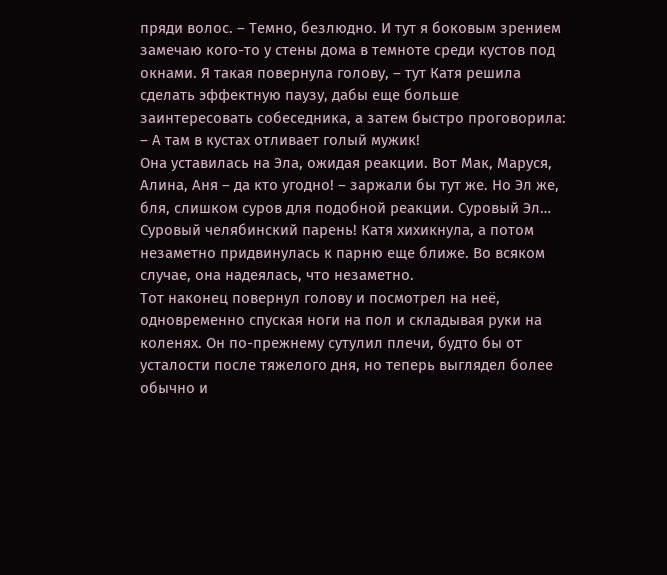пряди волос. – Темно, безлюдно. И тут я боковым зрением замечаю кого-то у стены дома в темноте среди кустов под окнами. Я такая повернула голову, – тут Катя решила сделать эффектную паузу, дабы еще больше заинтересовать собеседника, а затем быстро проговорила: – А там в кустах отливает голый мужик!
Она уставилась на Эла, ожидая реакции. Вот Мак, Маруся, Алина, Аня – да кто угодно! – заржали бы тут же. Но Эл же, бля, слишком суров для подобной реакции. Суровый Эл… Суровый челябинский парень! Катя хихикнула, а потом незаметно придвинулась к парню еще ближе. Во всяком случае, она надеялась, что незаметно.
Тот наконец повернул голову и посмотрел на неё, одновременно спуская ноги на пол и складывая руки на коленях. Он по-прежнему сутулил плечи, будто бы от усталости после тяжелого дня, но теперь выглядел более обычно и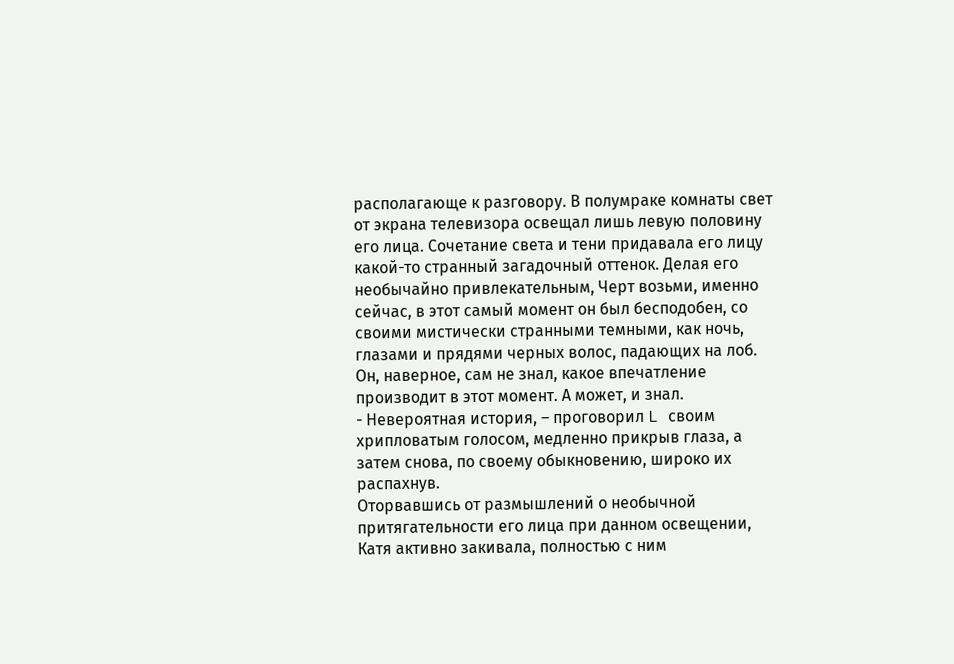располагающе к разговору. В полумраке комнаты свет от экрана телевизора освещал лишь левую половину его лица. Сочетание света и тени придавала его лицу какой-то странный загадочный оттенок. Делая его необычайно привлекательным, Черт возьми, именно сейчас, в этот самый момент он был бесподобен, со своими мистически странными темными, как ночь, глазами и прядями черных волос, падающих на лоб. Он, наверное, сам не знал, какое впечатление производит в этот момент. А может, и знал.
- Невероятная история, – проговорил L своим хрипловатым голосом, медленно прикрыв глаза, а затем снова, по своему обыкновению, широко их распахнув.
Оторвавшись от размышлений о необычной притягательности его лица при данном освещении, Катя активно закивала, полностью с ним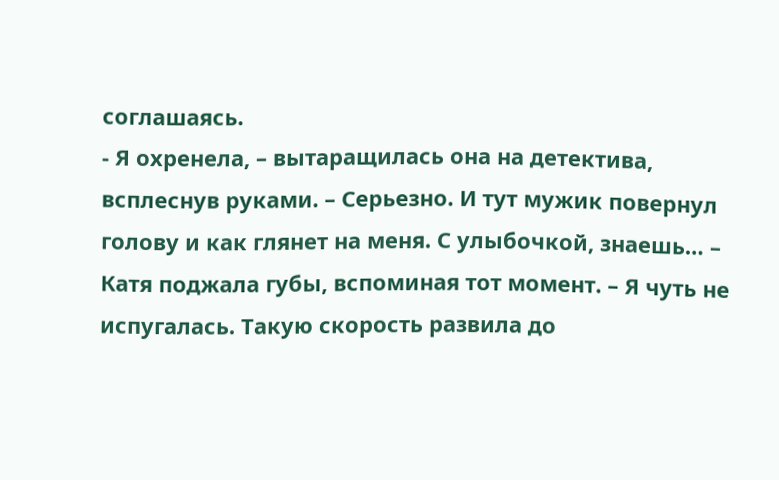соглашаясь.
- Я охренела, – вытаращилась она на детектива, всплеснув руками. – Серьезно. И тут мужик повернул голову и как глянет на меня. С улыбочкой, знаешь… – Катя поджала губы, вспоминая тот момент. – Я чуть не испугалась. Такую скорость развила до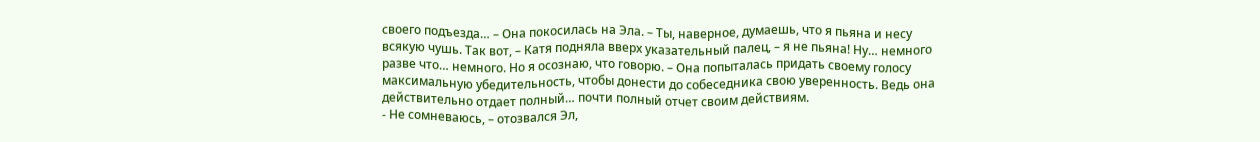своего подъезда… – Она покосилась на Эла. – Ты, наверное, думаешь, что я пьяна и несу всякую чушь. Так вот, – Катя подняла вверх указательный палец, – я не пьяна! Ну… немного разве что… немного. Но я осознаю, что говорю. – Она попыталась придать своему голосу максимальную убедительность, чтобы донести до собеседника свою уверенность. Ведь она действительно отдает полный… почти полный отчет своим действиям.
- Не сомневаюсь, – отозвался Эл,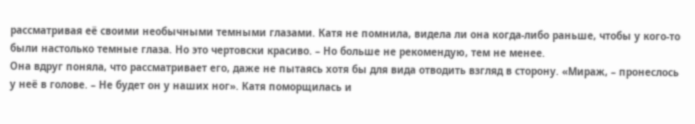рассматривая её своими необычными темными глазами. Катя не помнила, видела ли она когда-либо раньше, чтобы у кого-то были настолько темные глаза. Но это чертовски красиво. – Но больше не рекомендую, тем не менее.
Она вдруг поняла, что рассматривает его, даже не пытаясь хотя бы для вида отводить взгляд в сторону. «Мираж, – пронеслось у неё в голове. – Не будет он у наших ног». Катя поморщилась и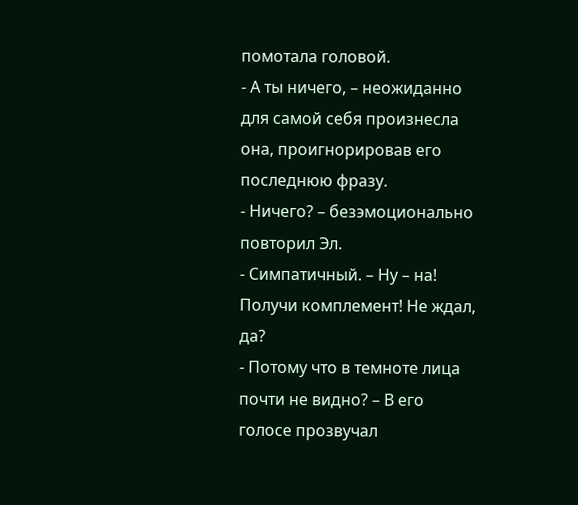помотала головой.
- А ты ничего, – неожиданно для самой себя произнесла она, проигнорировав его последнюю фразу.
- Ничего? – безэмоционально повторил Эл.
- Симпатичный. – Ну – на! Получи комплемент! Не ждал, да?
- Потому что в темноте лица почти не видно? – В его голосе прозвучал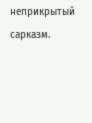неприкрытый сарказм.